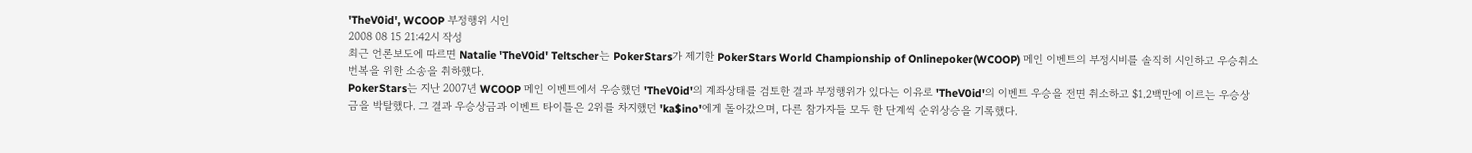'TheV0id', WCOOP 부정행위 시인
2008 08 15 21:42시 작성
최근 언론보도에 따르면 Natalie 'TheV0id' Teltscher는 PokerStars가 제기한 PokerStars World Championship of Onlinepoker(WCOOP) 메인 이벤트의 부정시비를 솔직히 시인하고 우승취소 번복을 위한 소송을 취하했다.
PokerStars는 지난 2007년 WCOOP 메인 이벤트에서 우승했던 'TheV0id'의 계좌상태를 검토한 결과 부정행위가 있다는 이유로 'TheV0id'의 이벤트 우승을 전면 취소하고 $1.2백만에 이르는 우승상금을 박탈했다. 그 결과 우승상금과 이벤트 타이틀은 2위를 차지했던 'ka$ino'에게 돌아갔으며, 다른 참가자들 모두 한 단계씩 순위상승을 기록했다.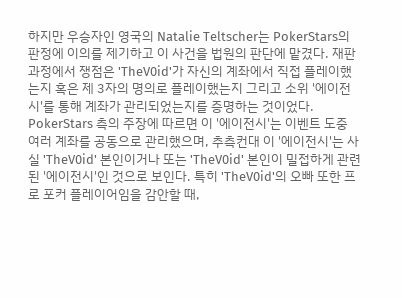하지만 우승자인 영국의 Natalie Teltscher는 PokerStars의 판정에 이의를 제기하고 이 사건을 법원의 판단에 맡겼다. 재판과정에서 쟁점은 'TheV0id'가 자신의 계좌에서 직접 플레이했는지 혹은 제 3자의 명의로 플레이했는지 그리고 소위 '에이전시'를 통해 계좌가 관리되었는지를 증명하는 것이었다. PokerStars 측의 주장에 따르면 이 '에이전시'는 이벤트 도중 여러 계좌를 공동으로 관리했으며, 추측컨대 이 '에이전시'는 사실 'TheV0id' 본인이거나 또는 'TheV0id' 본인이 밀접하게 관련된 '에이전시'인 것으로 보인다. 특히 'TheV0id'의 오빠 또한 프로 포커 플레이어임을 감안할 때,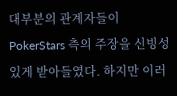대부분의 관계자들이 PokerStars 측의 주장을 신빙성 있게 받아들였다. 하지만 이러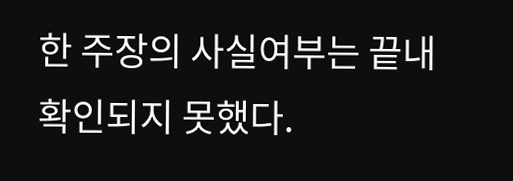한 주장의 사실여부는 끝내 확인되지 못했다.